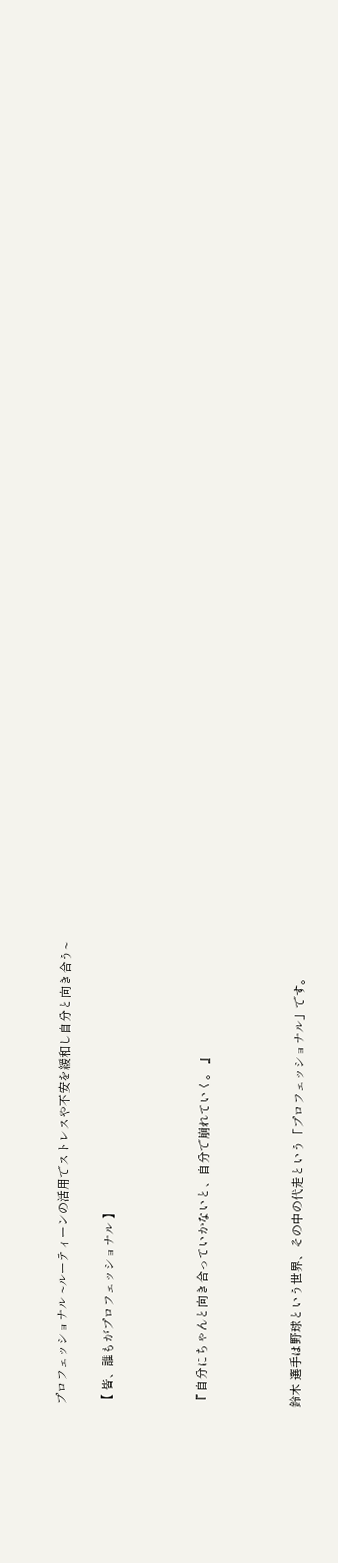プロフェッショナル ~ルーティーンの活用でストレスや不安を緩和し自分と向き合う~

【 皆、誰もがプロフェッショナル 】



『 自分にちゃんと向き合っていかないと、自分で崩れていく。 』



鈴木 選手は野球という世界、その中の代走という「プロフェッショナル」です。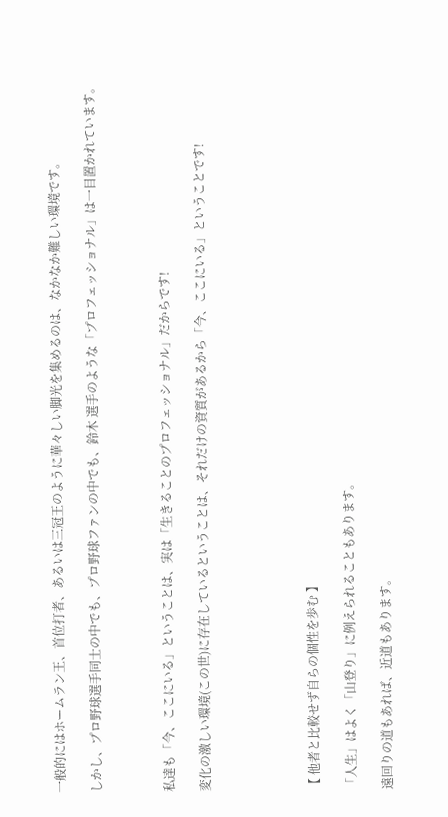一般的にはホームラン王、首位打者、あるいは三冠王のように華々しい脚光を集めるのは、なかなか難しい環境です。

しかし、プロ野球選手同士の中でも、プロ野球ファンの中でも、鈴木 選手のような「プロフェッショナル」は一目置かれています。



私達も「今、ここにいる」ということは、実は「生きることのプロフェッショナル」だからです!

変化の激しい環境(この世)に存在しているということは、それだけの資質があるから「今、ここにいる」ということです!





【 他者と比較せず自らの個性を歩む 】

「人生」はよく「山登り」に例えられることもあります。

遠回りの道もあれば、近道もあります。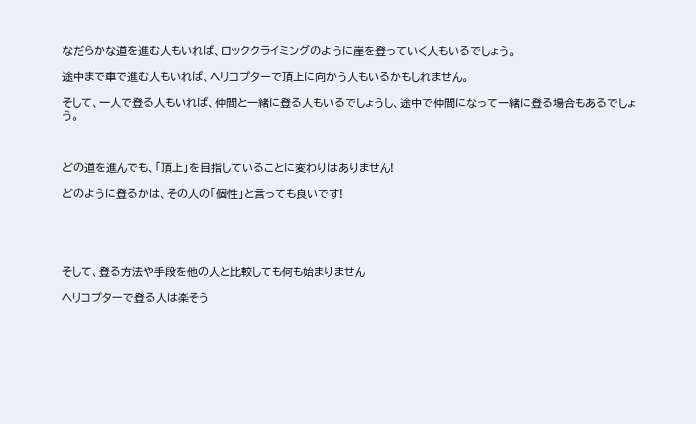なだらかな道を進む人もいれば、ロッククライミングのように崖を登っていく人もいるでしょう。

途中まで車で進む人もいれば、ヘリコプターで頂上に向かう人もいるかもしれません。

そして、一人で登る人もいれば、仲間と一緒に登る人もいるでしょうし、途中で仲間になって一緒に登る場合もあるでしょう。



どの道を進んでも、「頂上」を目指していることに変わりはありません!

どのように登るかは、その人の「個性」と言っても良いです!





そして、登る方法や手段を他の人と比較しても何も始まりません

ヘリコプターで登る人は楽そう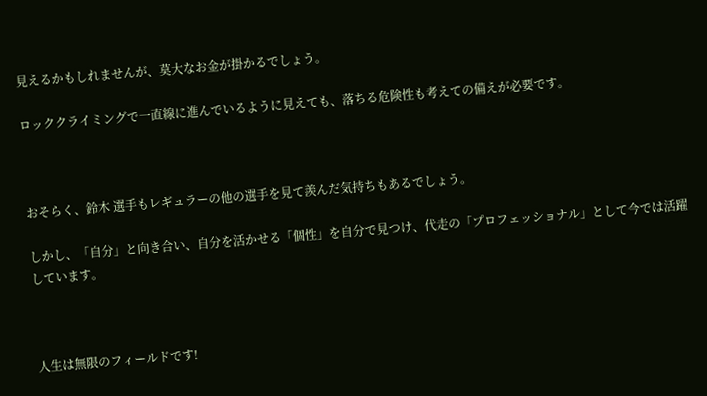見えるかもしれませんが、莫大なお金が掛かるでしょう。

ロッククライミングで一直線に進んでいるように見えても、落ちる危険性も考えての備えが必要です。



おそらく、鈴木 選手もレギュラーの他の選手を見て羨んだ気持ちもあるでしょう。

しかし、「自分」と向き合い、自分を活かせる「個性」を自分で見つけ、代走の「プロフェッショナル」として今では活躍しています。



人生は無限のフィールドです!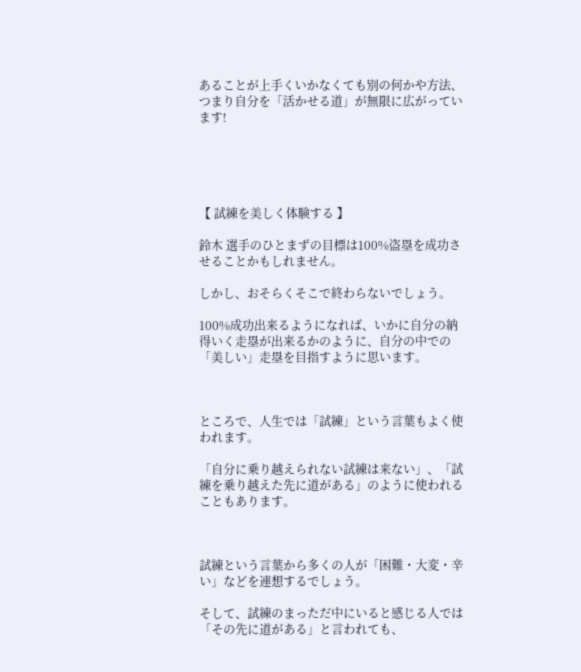あることが上手くいかなくても別の何かや方法、つまり自分を「活かせる道」が無限に広がっています!





【 試練を美しく体験する 】

鈴木 選手のひとまずの目標は100%盗塁を成功させることかもしれません。

しかし、おそらくそこで終わらないでしょう。

100%成功出来るようになれば、いかに自分の納得いく走塁が出来るかのように、自分の中での「美しい」走塁を目指すように思います。



ところで、人生では「試練」という言葉もよく使われます。

「自分に乗り越えられない試練は来ない」、「試練を乗り越えた先に道がある」のように使われることもあります。



試練という言葉から多くの人が「困難・大変・辛い」などを連想するでしょう。

そして、試練のまっただ中にいると感じる人では「その先に道がある」と言われても、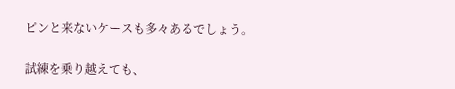ピンと来ないケースも多々あるでしょう。

試練を乗り越えても、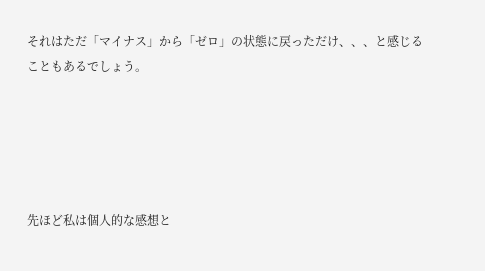それはただ「マイナス」から「ゼロ」の状態に戻っただけ、、、と感じることもあるでしょう。





先ほど私は個人的な感想と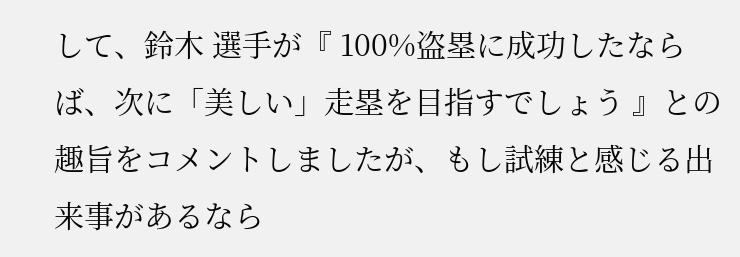して、鈴木 選手が『 100%盗塁に成功したならば、次に「美しい」走塁を目指すでしょう 』との趣旨をコメントしましたが、もし試練と感じる出来事があるなら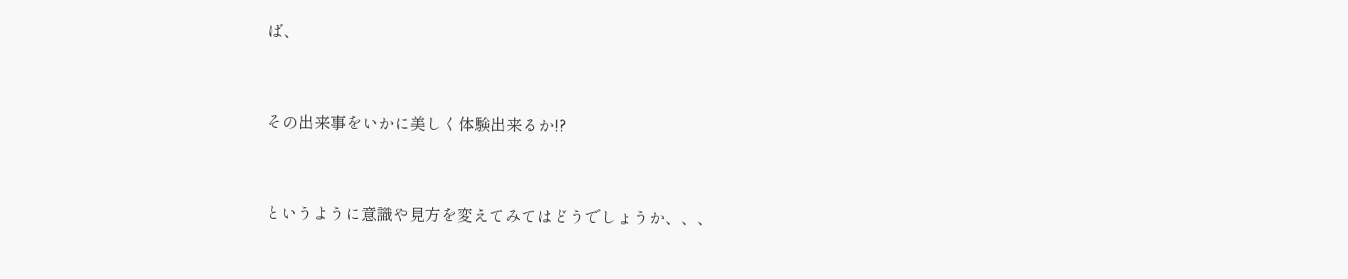ば、



その出来事をいかに美しく体験出来るか!?



というように意識や見方を変えてみてはどうでしょうか、、、